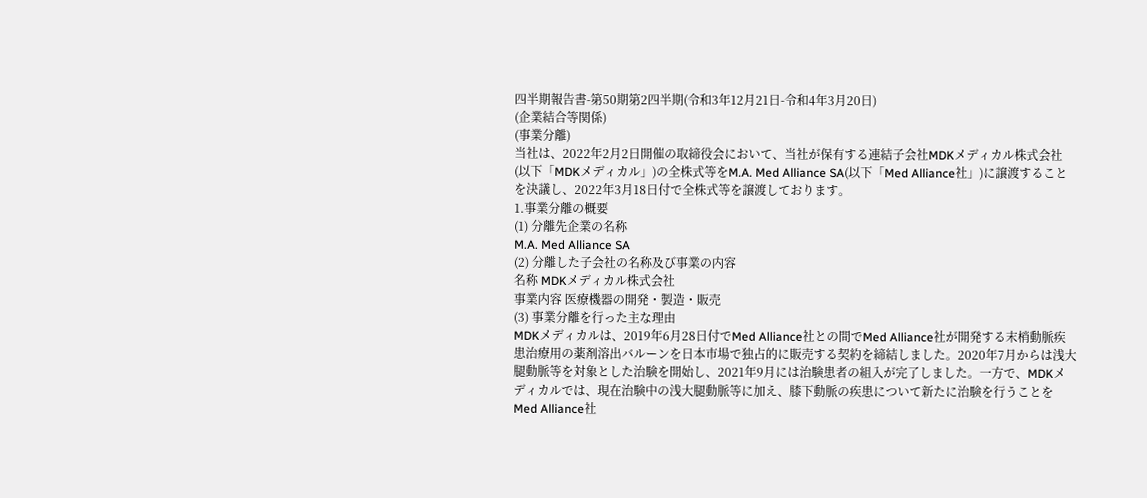四半期報告書-第50期第2四半期(令和3年12月21日-令和4年3月20日)
(企業結合等関係)
(事業分離)
当社は、2022年2月2日開催の取締役会において、当社が保有する連結子会社MDKメディカル株式会社(以下「MDKメディカル」)の全株式等をM.A. Med Alliance SA(以下「Med Alliance社」)に譲渡することを決議し、2022年3月18日付で全株式等を譲渡しております。
1.事業分離の概要
(1) 分離先企業の名称
M.A. Med Alliance SA
(2) 分離した子会社の名称及び事業の内容
名称 MDKメディカル株式会社
事業内容 医療機器の開発・製造・販売
(3) 事業分離を行った主な理由
MDKメディカルは、2019年6月28日付でMed Alliance社との間でMed Alliance社が開発する末梢動脈疾患治療用の薬剤溶出バルーンを日本市場で独占的に販売する契約を締結しました。2020年7月からは浅大腿動脈等を対象とした治験を開始し、2021年9月には治験患者の組入が完了しました。一方で、MDKメディカルでは、現在治験中の浅大腿動脈等に加え、膝下動脈の疾患について新たに治験を行うことをMed Alliance社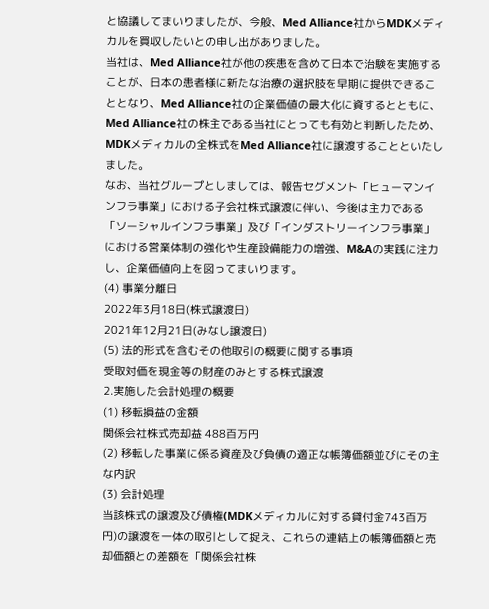と協議してまいりましたが、今般、Med Alliance社からMDKメディカルを買収したいとの申し出がありました。
当社は、Med Alliance社が他の疾患を含めて日本で治験を実施することが、日本の患者様に新たな治療の選択肢を早期に提供できることとなり、Med Alliance社の企業価値の最大化に資するとともに、Med Alliance社の株主である当社にとっても有効と判断したため、MDKメディカルの全株式をMed Alliance社に譲渡することといたしました。
なお、当社グループとしましては、報告セグメント「ヒューマンインフラ事業」における子会社株式譲渡に伴い、今後は主力である「ソーシャルインフラ事業」及び「インダストリーインフラ事業」における営業体制の強化や生産設備能力の増強、M&Aの実践に注力し、企業価値向上を図ってまいります。
(4) 事業分離日
2022年3月18日(株式譲渡日)
2021年12月21日(みなし譲渡日)
(5) 法的形式を含むその他取引の概要に関する事項
受取対価を現金等の財産のみとする株式譲渡
2.実施した会計処理の概要
(1) 移転損益の金額
関係会社株式売却益 488百万円
(2) 移転した事業に係る資産及び負債の適正な帳簿価額並びにその主な内訳
(3) 会計処理
当該株式の譲渡及び債権(MDKメディカルに対する貸付金743百万円)の譲渡を一体の取引として捉え、これらの連結上の帳簿価額と売却価額との差額を「関係会社株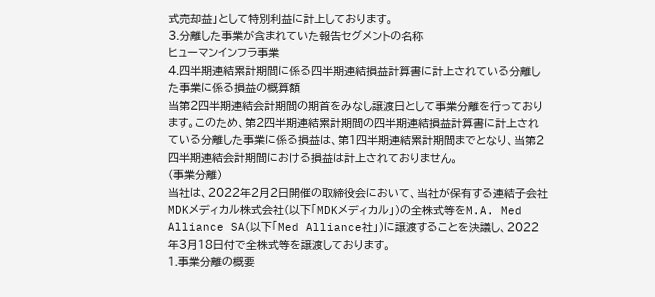式売却益」として特別利益に計上しております。
3.分離した事業が含まれていた報告セグメントの名称
ヒューマンインフラ事業
4.四半期連結累計期間に係る四半期連結損益計算書に計上されている分離した事業に係る損益の概算額
当第2四半期連結会計期間の期首をみなし譲渡日として事業分離を行っております。このため、第2四半期連結累計期間の四半期連結損益計算書に計上されている分離した事業に係る損益は、第1四半期連結累計期間までとなり、当第2四半期連結会計期間における損益は計上されておりません。
(事業分離)
当社は、2022年2月2日開催の取締役会において、当社が保有する連結子会社MDKメディカル株式会社(以下「MDKメディカル」)の全株式等をM.A. Med Alliance SA(以下「Med Alliance社」)に譲渡することを決議し、2022年3月18日付で全株式等を譲渡しております。
1.事業分離の概要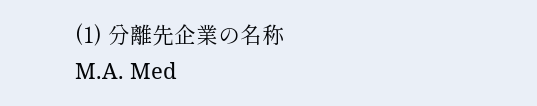(1) 分離先企業の名称
M.A. Med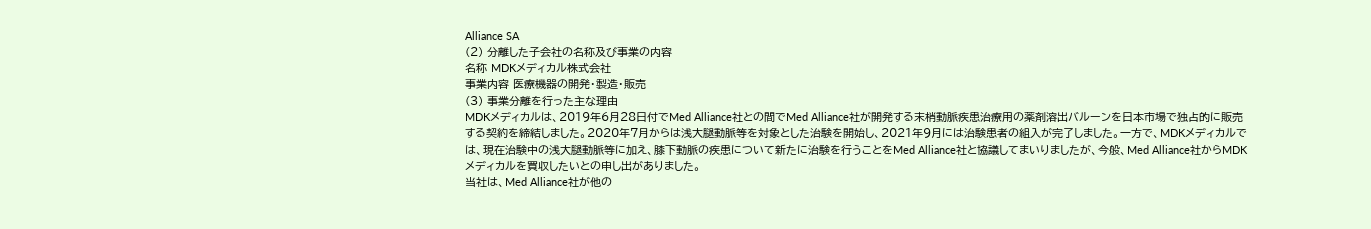Alliance SA
(2) 分離した子会社の名称及び事業の内容
名称 MDKメディカル株式会社
事業内容 医療機器の開発・製造・販売
(3) 事業分離を行った主な理由
MDKメディカルは、2019年6月28日付でMed Alliance社との間でMed Alliance社が開発する末梢動脈疾患治療用の薬剤溶出バルーンを日本市場で独占的に販売する契約を締結しました。2020年7月からは浅大腿動脈等を対象とした治験を開始し、2021年9月には治験患者の組入が完了しました。一方で、MDKメディカルでは、現在治験中の浅大腿動脈等に加え、膝下動脈の疾患について新たに治験を行うことをMed Alliance社と協議してまいりましたが、今般、Med Alliance社からMDKメディカルを買収したいとの申し出がありました。
当社は、Med Alliance社が他の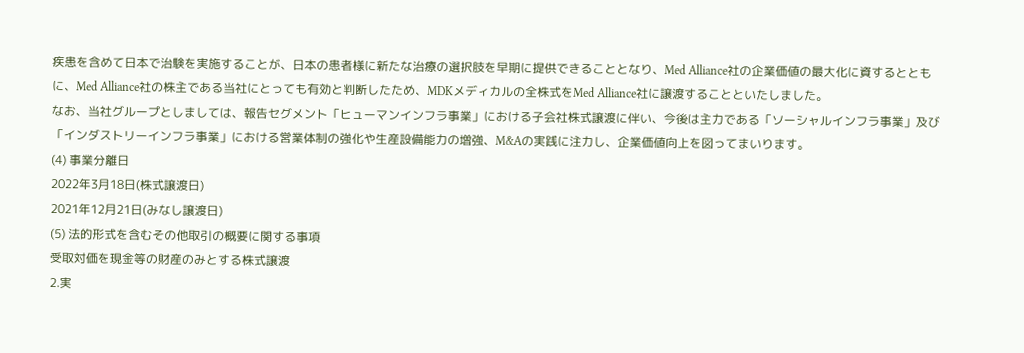疾患を含めて日本で治験を実施することが、日本の患者様に新たな治療の選択肢を早期に提供できることとなり、Med Alliance社の企業価値の最大化に資するとともに、Med Alliance社の株主である当社にとっても有効と判断したため、MDKメディカルの全株式をMed Alliance社に譲渡することといたしました。
なお、当社グループとしましては、報告セグメント「ヒューマンインフラ事業」における子会社株式譲渡に伴い、今後は主力である「ソーシャルインフラ事業」及び「インダストリーインフラ事業」における営業体制の強化や生産設備能力の増強、M&Aの実践に注力し、企業価値向上を図ってまいります。
(4) 事業分離日
2022年3月18日(株式譲渡日)
2021年12月21日(みなし譲渡日)
(5) 法的形式を含むその他取引の概要に関する事項
受取対価を現金等の財産のみとする株式譲渡
2.実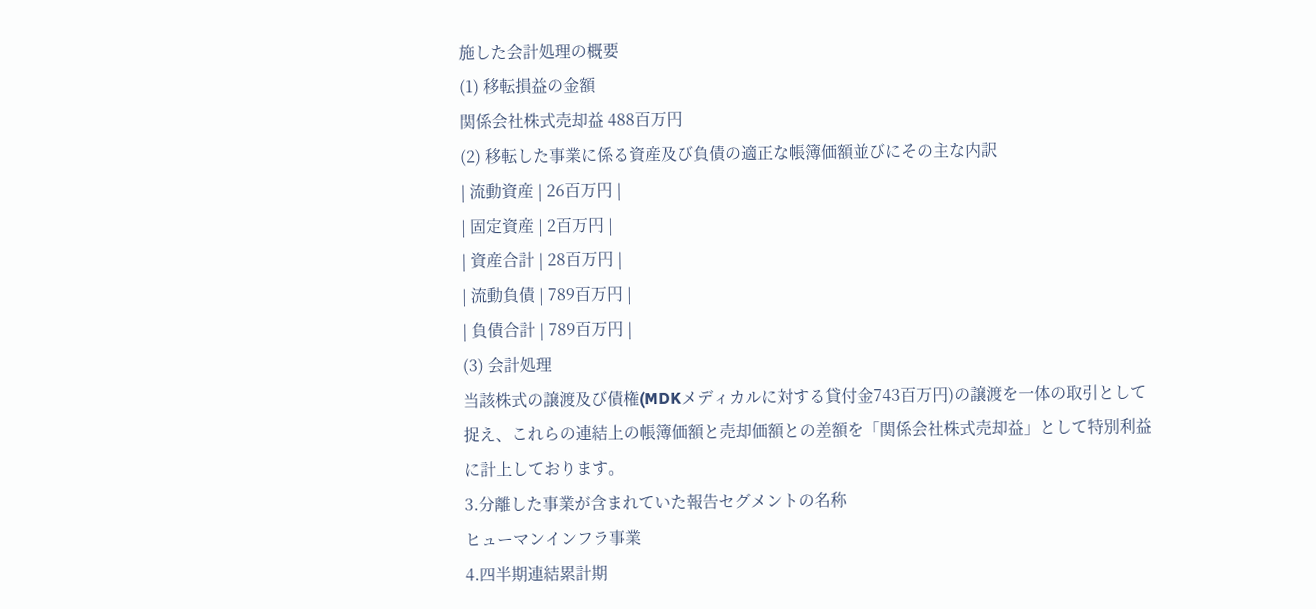施した会計処理の概要
(1) 移転損益の金額
関係会社株式売却益 488百万円
(2) 移転した事業に係る資産及び負債の適正な帳簿価額並びにその主な内訳
| 流動資産 | 26百万円 |
| 固定資産 | 2百万円 |
| 資産合計 | 28百万円 |
| 流動負債 | 789百万円 |
| 負債合計 | 789百万円 |
(3) 会計処理
当該株式の譲渡及び債権(MDKメディカルに対する貸付金743百万円)の譲渡を一体の取引として捉え、これらの連結上の帳簿価額と売却価額との差額を「関係会社株式売却益」として特別利益に計上しております。
3.分離した事業が含まれていた報告セグメントの名称
ヒューマンインフラ事業
4.四半期連結累計期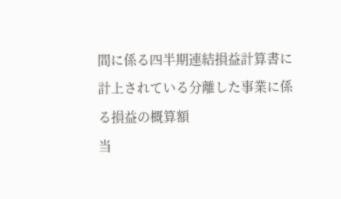間に係る四半期連結損益計算書に計上されている分離した事業に係る損益の概算額
当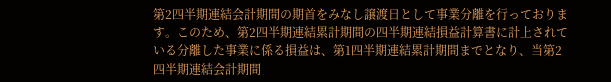第2四半期連結会計期間の期首をみなし譲渡日として事業分離を行っております。このため、第2四半期連結累計期間の四半期連結損益計算書に計上されている分離した事業に係る損益は、第1四半期連結累計期間までとなり、当第2四半期連結会計期間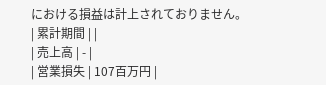における損益は計上されておりません。
| 累計期間 | |
| 売上高 | - |
| 営業損失 | 107百万円 |